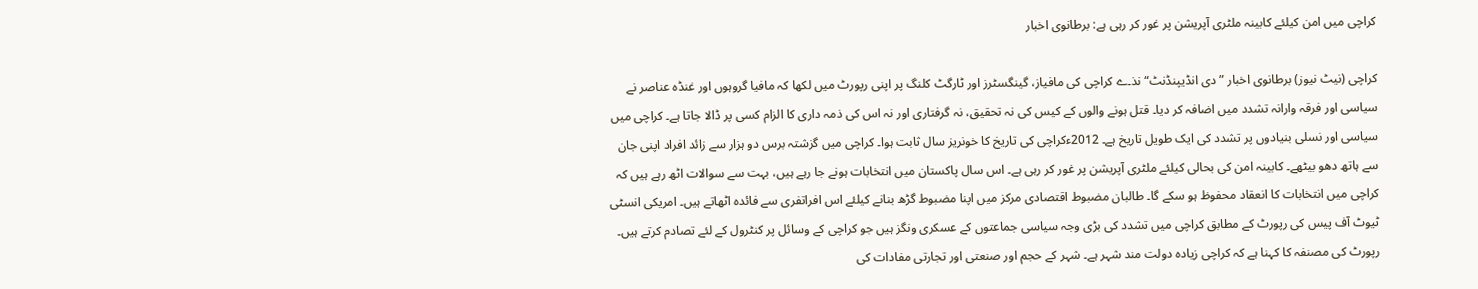کراچی میں امن کیلئے کابینہ ملٹری آپریشن پر غور کر رہی ہے: برطانوی اخبار

کراچی (نیٹ نیوز) برطانوی اخبار ”دی انڈیپنڈنٹ“ نذ۔ے کراچی کی مافیاز، گینگسٹرز اور ٹارگٹ کلنگ پر اپنی رپورٹ میں لکھا کہ مافیا گروہوں اور غنڈہ عناصر نے سیاسی اور فرقہ وارانہ تشدد میں اضافہ کر دیا۔ قتل ہونے والوں کے کیس کی نہ تحقیق، نہ گرفتاری اور نہ اس کی ذمہ داری کا الزام کسی پر ڈالا جاتا ہے۔ کراچی میں سیاسی اور نسلی بنیادوں پر تشدد کی ایک طویل تاریخ ہے۔ 2012ءکراچی کی تاریخ کا خونریز سال ثابت ہوا۔ کراچی میں گزشتہ برس دو ہزار سے زائد افراد اپنی جان سے ہاتھ دھو بیٹھے۔ کابینہ امن کی بحالی کیلئے ملٹری آپریشن پر غور کر رہی ہے۔ اس سال پاکستان میں انتخابات ہونے جا رہے ہیں، بہت سے سوالات اٹھ رہے ہیں کہ کراچی میں انتخابات کا انعقاد محفوظ ہو سکے گا۔ طالبان مضبوط اقتصادی مرکز میں اپنا مضبوط گڑھ بنانے کیلئے اس افراتفری سے فائدہ اٹھاتے ہیں۔ امریکی انسٹی ٹیوٹ آف پیس کی رپورٹ کے مطابق کراچی میں تشدد کی بڑی وجہ سیاسی جماعتوں کے عسکری ونگز ہیں جو کراچی کے وسائل پر کنٹرول کے لئے تصادم کرتے ہیں۔ رپورٹ کی مصنفہ کا کہنا ہے کہ کراچی زیادہ دولت مند شہر ہے۔ شہر کے حجم اور صنعتی اور تجارتی مفادات کی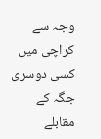وجہ سے کراچی میں کسی دوسری جگہ کے مقابلے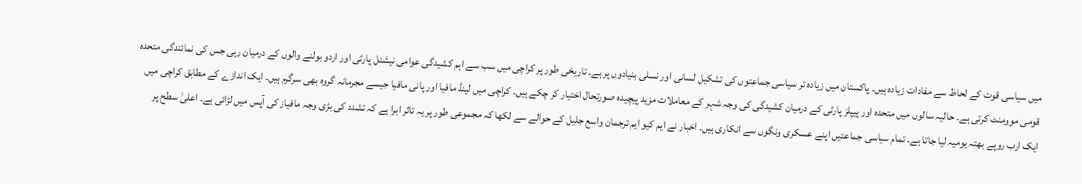میں سیاسی قوت کے لحاظ سے مفادات زیادہ ہیں۔ پاکستان میں زیادہ تر سیاسی جماعتوں کی تشکیل لسانی اور نسلی بنیادوں پر ہے۔ تاریخی طور پر کراچی میں سب سے اہم کشیدگی عوامی نیشنل پارٹی اور اردو بولنے والوں کے درمیان رہی جس کی نمائندگی متحدہ قومی موومنٹ کرتی ہے۔ حالیہ سالوں میں متحدہ اور پیپلز پارٹی کے درمیان کشیدگی کی وجہ شہر کے معاملات مزید پیچیدہ صورتحال اختیار کر چکے ہیں۔ کراچی میں لینڈ مافیا اور پانی مافیا جیسے مجرمانہ گروہ بھی سرگرم ہیں۔ ایک اندازے کے مطابق کراچی میں ایک ارب روپے بھتہ یومیہ لیا جاتا ہے۔ تمام سیاسی جماعتیں اپنے عسکری ونگوں سے انکاری ہیں۔ اخبار نے ایم کیو ایم ترجمان واسع جلیل کے حوالے سے لکھا کہ مجموعی طور پر یہ تاثر ابرا ہے کہ تشدد کی بڑی وجہ مافیاز کی آپس میں لڑائی ہے۔ اعلیٰ سطح پر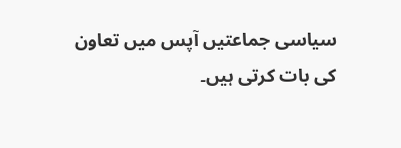سیاسی جماعتیں آپس میں تعاون کی بات کرتی ہیں۔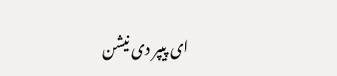ای پیپر دی نیشن